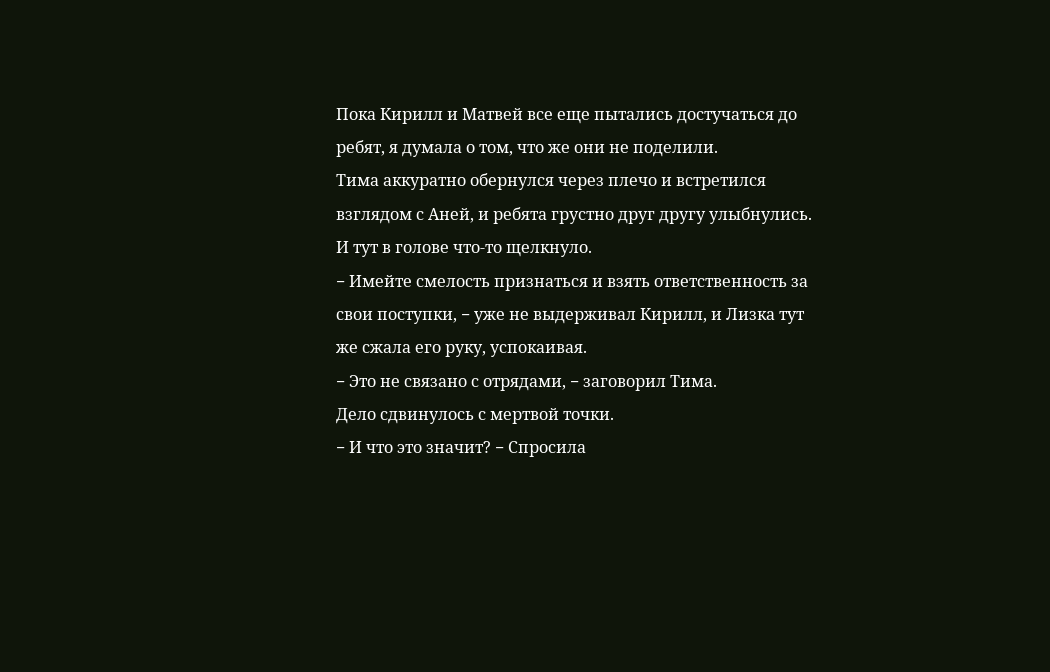Пока Кирилл и Матвей все еще пытались достучаться до ребят, я думала о том, что же они не поделили.
Тима аккуратно обернулся через плечо и встретился взглядом с Аней, и ребята грустно друг другу улыбнулись. И тут в голове что-то щелкнуло.
− Имейте смелость признаться и взять ответственность за свои поступки, − уже не выдерживал Кирилл, и Лизка тут же сжала его руку, успокаивая.
− Это не связано с отрядами, − заговорил Тима.
Дело сдвинулось с мертвой точки.
− И что это значит? − Спросила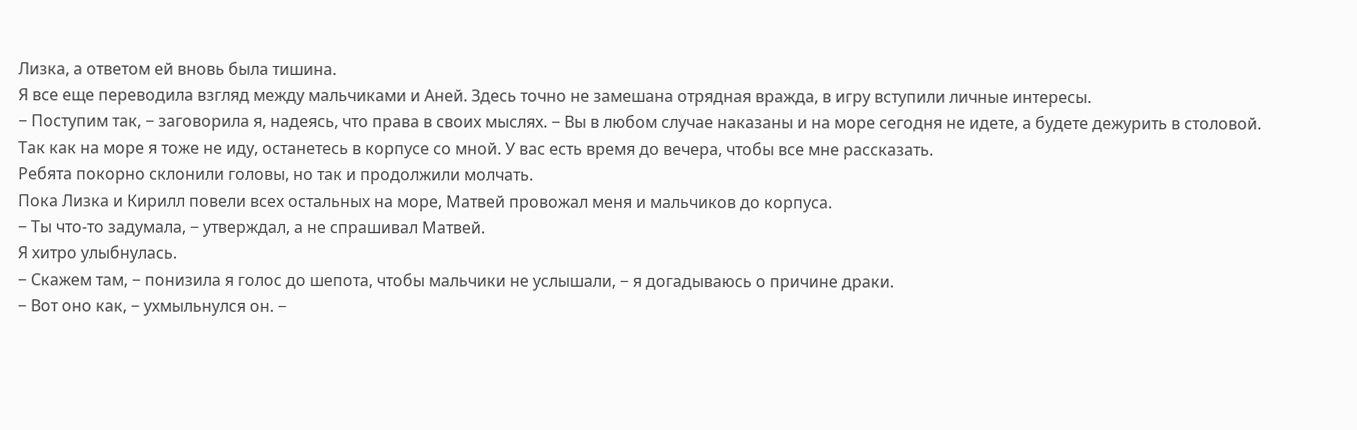Лизка, а ответом ей вновь была тишина.
Я все еще переводила взгляд между мальчиками и Аней. Здесь точно не замешана отрядная вражда, в игру вступили личные интересы.
− Поступим так, − заговорила я, надеясь, что права в своих мыслях. − Вы в любом случае наказаны и на море сегодня не идете, а будете дежурить в столовой. Так как на море я тоже не иду, останетесь в корпусе со мной. У вас есть время до вечера, чтобы все мне рассказать.
Ребята покорно склонили головы, но так и продолжили молчать.
Пока Лизка и Кирилл повели всех остальных на море, Матвей провожал меня и мальчиков до корпуса.
− Ты что-то задумала, − утверждал, а не спрашивал Матвей.
Я хитро улыбнулась.
− Скажем там, − понизила я голос до шепота, чтобы мальчики не услышали, − я догадываюсь о причине драки.
− Вот оно как, − ухмыльнулся он. −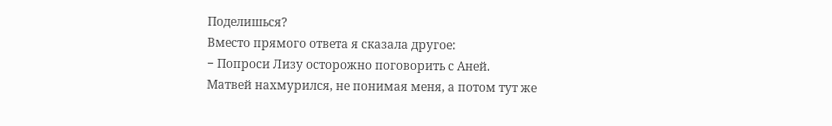Поделишься?
Вместо прямого ответа я сказала другое:
− Попроси Лизу осторожно поговорить с Аней.
Матвей нахмурился, не понимая меня, а потом тут же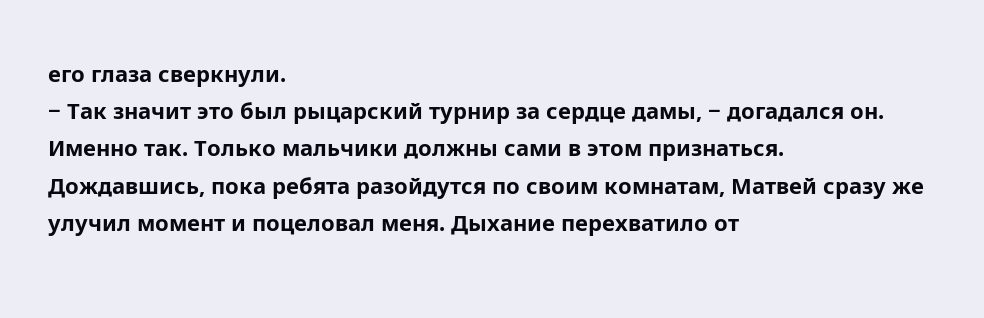его глаза сверкнули.
− Так значит это был рыцарский турнир за сердце дамы, − догадался он.
Именно так. Только мальчики должны сами в этом признаться.
Дождавшись, пока ребята разойдутся по своим комнатам, Матвей сразу же улучил момент и поцеловал меня. Дыхание перехватило от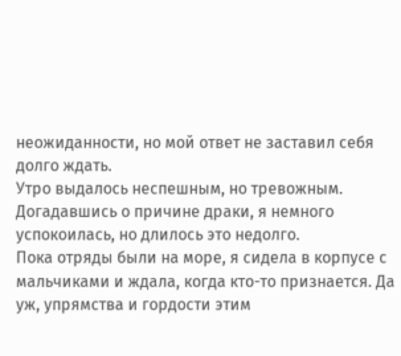неожиданности, но мой ответ не заставил себя долго ждать.
Утро выдалось неспешным, но тревожным.
Догадавшись о причине драки, я немного успокоилась, но длилось это недолго.
Пока отряды были на море, я сидела в корпусе с мальчиками и ждала, когда кто-то признается. Да уж, упрямства и гордости этим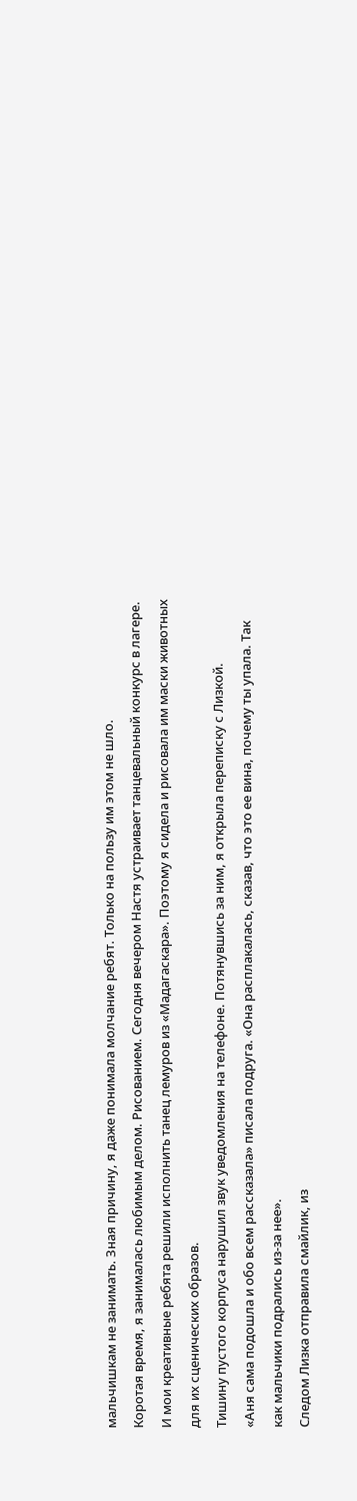мальчишкам не занимать. Зная причину, я даже понимала молчание ребят. Только на пользу им этом не шло.
Коротая время, я занималась любимым делом. Рисованием. Сегодня вечером Настя устраивает танцевальный конкурс в лагере. И мои креативные ребята решили исполнить танец лемуров из «Мадагаскара». Поэтому я сидела и рисовала им маски животных для их сценических образов.
Тишину пустого корпуса нарушил звук уведомления на телефоне. Потянувшись за ним, я открыла переписку с Лизкой.
«Аня сама подошла и обо всем рассказала» писала подруга. «Она расплакалась, сказав, что это ее вина, почему ты упала. Так как мальчики подрались из-за нее».
Следом Лизка отправила смайлик, из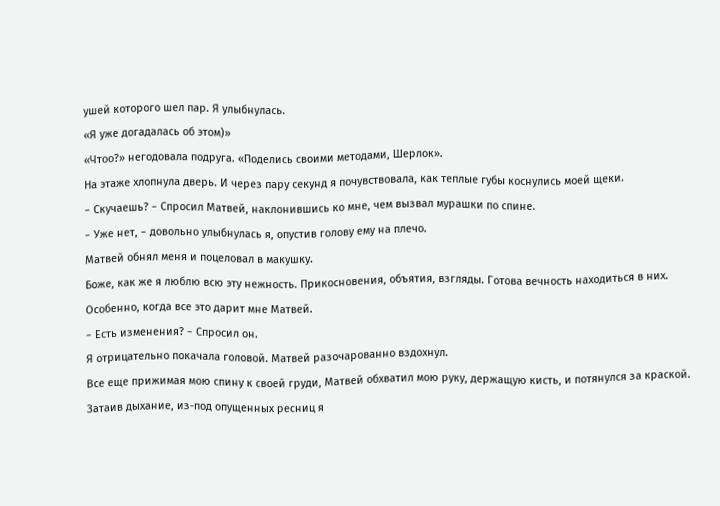ушей которого шел пар. Я улыбнулась.
«Я уже догадалась об этом)»
«Чтоо?» негодовала подруга. «Поделись своими методами, Шерлок».
На этаже хлопнула дверь. И через пару секунд я почувствовала, как теплые губы коснулись моей щеки.
− Скучаешь? − Спросил Матвей, наклонившись ко мне, чем вызвал мурашки по спине.
− Уже нет, − довольно улыбнулась я, опустив голову ему на плечо.
Матвей обнял меня и поцеловал в макушку.
Боже, как же я люблю всю эту нежность. Прикосновения, объятия, взгляды. Готова вечность находиться в них. Особенно, когда все это дарит мне Матвей.
− Есть изменения? − Спросил он.
Я отрицательно покачала головой. Матвей разочарованно вздохнул.
Все еще прижимая мою спину к своей груди, Матвей обхватил мою руку, держащую кисть, и потянулся за краской. Затаив дыхание, из-под опущенных ресниц я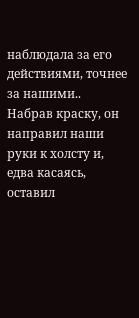наблюдала за его действиями, точнее за нашими.. Набрав краску, он направил наши руки к холсту и, едва касаясь, оставил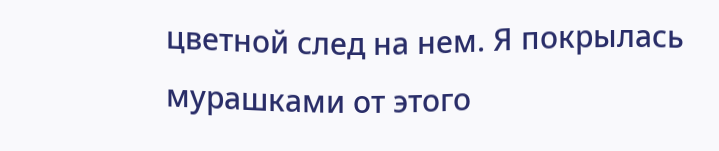цветной след на нем. Я покрылась мурашками от этого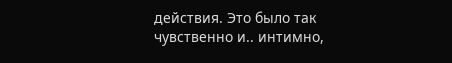действия. Это было так чувственно и.. интимно,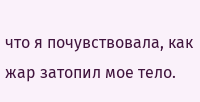что я почувствовала, как жар затопил мое тело.